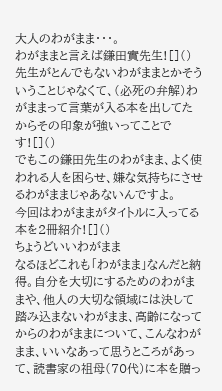大人のわがまま・・・。
わがままと言えば鎌田實先生![]()
先生がとんでもないわがままとかそういうことじゃなくて、(必死の弁解)わがままって言葉が入る本を出してたからその印象が強いってことです![]()
でもこの鎌田先生のわがまま、よく使われる人を困らせ、嫌な気持ちにさせるわがままじゃあないんですよ。
今回はわがままがタイトルに入ってる本を2冊紹介![]()
ちょうどいいわがまま
なるほどこれも「わがまま」なんだと納得。自分を大切にするためのわがままや、他人の大切な領域には決して踏み込まないわがまま、高齢になってからのわがままについて、こんなわがまま、いいなあって思うところがあって、読書家の祖母(70代)に本を贈っ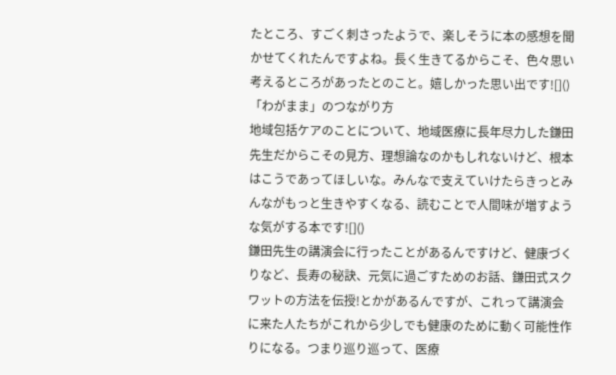たところ、すごく刺さったようで、楽しそうに本の感想を聞かせてくれたんですよね。長く生きてるからこそ、色々思い考えるところがあったとのこと。嬉しかった思い出です![]()
「わがまま」のつながり方
地域包括ケアのことについて、地域医療に長年尽力した鎌田先生だからこその見方、理想論なのかもしれないけど、根本はこうであってほしいな。みんなで支えていけたらきっとみんながもっと生きやすくなる、読むことで人間味が増すような気がする本です![]()
鎌田先生の講演会に行ったことがあるんですけど、健康づくりなど、長寿の秘訣、元気に過ごすためのお話、鎌田式スクワットの方法を伝授!とかがあるんですが、これって講演会に来た人たちがこれから少しでも健康のために動く可能性作りになる。つまり巡り巡って、医療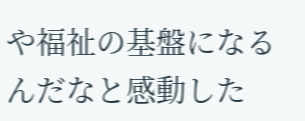や福祉の基盤になるんだなと感動した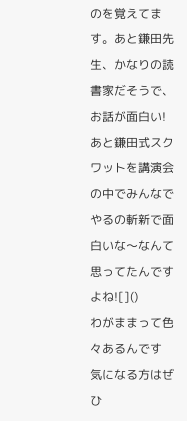のを覚えてます。あと鎌田先生、かなりの読書家だそうで、お話が面白い!あと鎌田式スクワットを講演会の中でみんなでやるの斬新で面白いな〜なんて思ってたんですよね![]()
わがままって色々あるんです
気になる方はぜひ